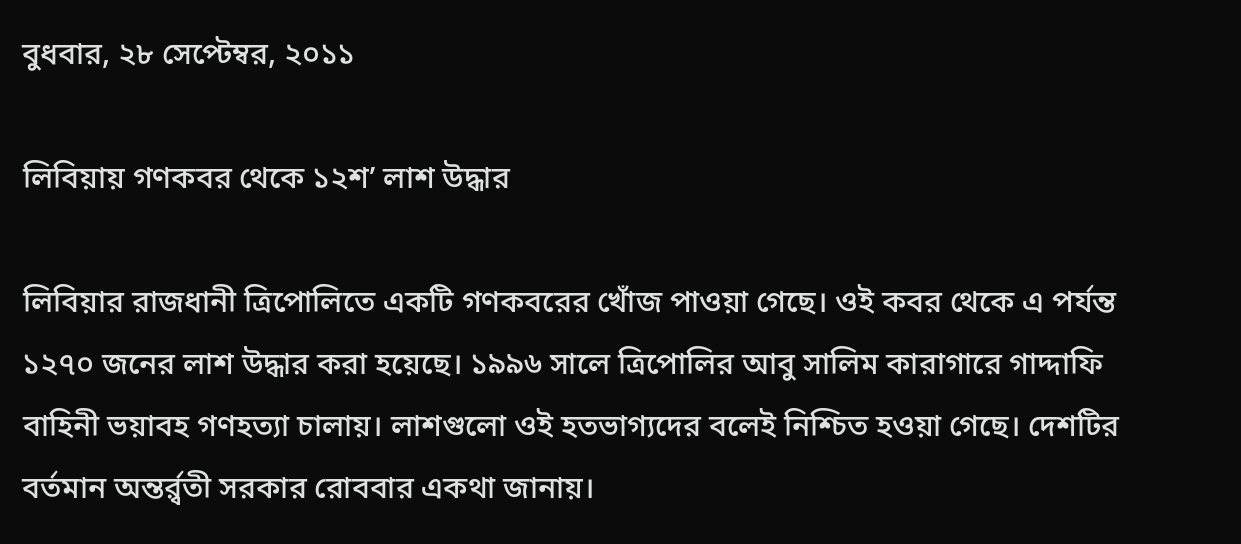বুধবার, ২৮ সেপ্টেম্বর, ২০১১

লিবিয়ায় গণকবর থেকে ১২শ’ লাশ উদ্ধার

লিবিয়ার রাজধানী ত্রিপোলিতে একটি গণকবরের খোঁজ পাওয়া গেছে। ওই কবর থেকে এ পর্যন্ত ১২৭০ জনের লাশ উদ্ধার করা হয়েছে। ১৯৯৬ সালে ত্রিপোলির আবু সালিম কারাগারে গাদ্দাফি বাহিনী ভয়াবহ গণহত্যা চালায়। লাশগুলো ওই হতভাগ্যদের বলেই নিশ্চিত হওয়া গেছে। দেশটির বর্তমান অন্তর্র্বতী সরকার রোববার একথা জানায়।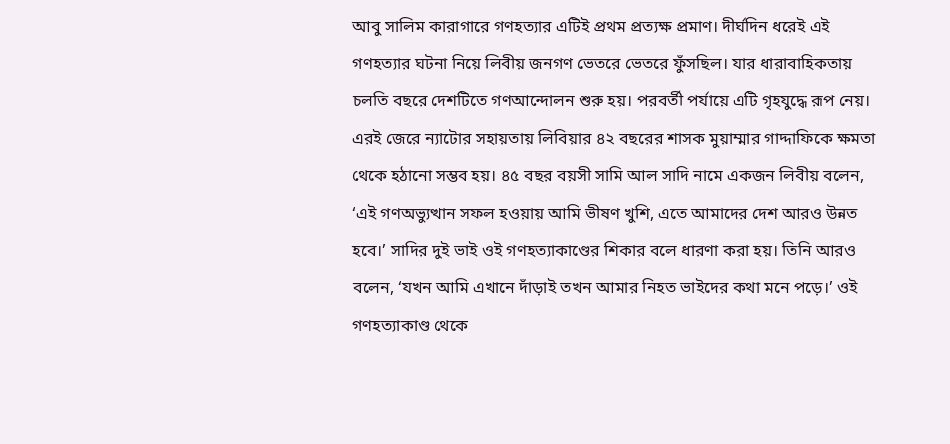আবু সালিম কারাগারে গণহত্যার এটিই প্রথম প্রত্যক্ষ প্রমাণ। দীর্ঘদিন ধরেই এই গণহত্যার ঘটনা নিয়ে লিবীয় জনগণ ভেতরে ভেতরে ফুঁসছিল। যার ধারাবাহিকতায় চলতি বছরে দেশটিতে গণআন্দোলন শুরু হয়। পরবর্তী পর্যায়ে এটি গৃহযুদ্ধে রূপ নেয়। এরই জেরে ন্যাটোর সহায়তায় লিবিয়ার ৪২ বছরের শাসক মুয়াম্মার গাদ্দাফিকে ক্ষমতা থেকে হঠানো সম্ভব হয়। ৪৫ বছর বয়সী সামি আল সাদি নামে একজন লিবীয় বলেন, ‘এই গণঅভ্যুত্থান সফল হওয়ায় আমি ভীষণ খুশি, এতে আমাদের দেশ আরও উন্নত হবে।’ সাদির দুই ভাই ওই গণহত্যাকাণ্ডের শিকার বলে ধারণা করা হয়। তিনি আরও বলেন, ‘যখন আমি এখানে দাঁড়াই তখন আমার নিহত ভাইদের কথা মনে পড়ে।’ ওই গণহত্যাকাণ্ড থেকে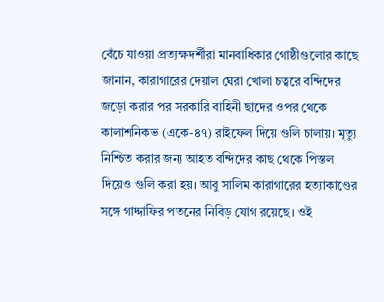বেঁচে যাওয়া প্রত্যক্ষদর্শীরা মানবাধিকার গোষ্ঠীগুলোর কাছে জানান, কারাগারের দেয়াল ঘেরা খোলা চত্বরে বন্দিদের জড়ো করার পর সরকারি বাহিনী ছাদের ওপর থেকে কালাশনিকভ (একে-৪৭) রাইফেল দিয়ে গুলি চালায়। মৃত্যু নিশ্চিত করার জন্য আহত বন্দিদের কাছ থেকে পিস্তল দিয়েও গুলি করা হয়। আবু সালিম কারাগারের হত্যাকাণ্ডের সঙ্গে গাদ্দাফির পতনের নিবিড় যোগ রয়েছে। ওই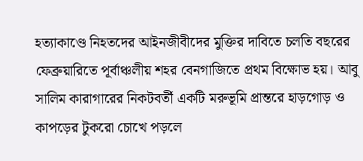হত্যাকাণ্ডে নিহতদের আইনজীবীদের মুক্তির দাবিতে চলতি বছরের ফেব্রুয়ারিতে পূর্বাঞ্চলীয় শহর বেনগাজিতে প্রথম বিক্ষোভ হয়। আবু সালিম কারাগারের নিকটবর্তী একটি মরুভূমি প্রান্তরে হাড়গোড় ও কাপড়ের টুকরো চোখে পড়লে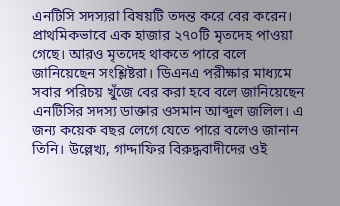এনটিসি সদস্যরা বিষয়টি তদন্ত করে বের করেন। প্রাথমিকভাবে এক হাজার ২৭০টি মৃতদেহ পাওয়া গেছে। আরও মৃতদেহ থাকতে পারে বলে জানিয়েছেন সংশ্লিষ্টরা। ডিএনএ পরীক্ষার মাধ্যমে সবার পরিচয় খুঁজে বের করা হবে বলে জানিয়েছেন এনটিসির সদস্য ডাক্তার ওসমান আব্দুল জলিল। এ জন্য কয়েক বছর লেগে যেতে পারে বলেও জানান তিনি। উল্লেখ্য, গাদ্দাফির বিরুদ্ধবাদীদের ওই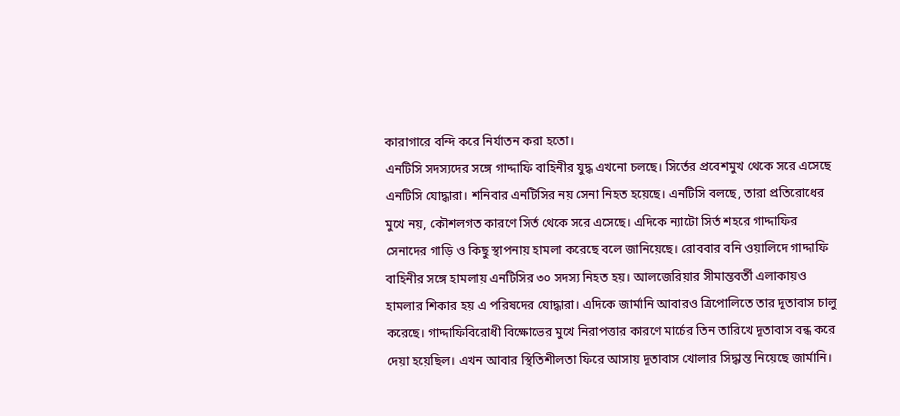কারাগারে বন্দি করে নির্যাতন করা হতো।
এনটিসি সদস্যদের সঙ্গে গাদ্দাফি বাহিনীর যুদ্ধ এখনো চলছে। সির্তের প্রবেশমুখ থেকে সরে এসেছে এনটিসি যোদ্ধারা। শনিবার এনটিসির নয় সেনা নিহত হয়েছে। এনটিসি বলছে, তারা প্রতিরোধের মুখে নয়, কৌশলগত কারণে সির্ত থেকে সরে এসেছে। এদিকে ন্যাটো সির্ত শহরে গাদ্দাফির সেনাদের গাড়ি ও কিছু স্থাপনায় হামলা করেছে বলে জানিয়েছে। রোববার বনি ওয়ালিদে গাদ্দাফি বাহিনীর সঙ্গে হামলায় এনটিসির ৩০ সদস্য নিহত হয়। আলজেরিয়ার সীমান্তবর্তী এলাকায়ও হামলার শিকার হয় এ পরিষদের যোদ্ধারা। এদিকে জার্মানি আবারও ত্রিপোলিতে তার দূতাবাস চালু করেছে। গাদ্দাফিবিরোধী বিক্ষোভের মুখে নিরাপত্তার কারণে মার্চের তিন তারিখে দূতাবাস বন্ধ করে দেয়া হয়েছিল। এখন আবার স্থিতিশীলতা ফিরে আসায় দূতাবাস খোলার সিদ্ধান্ত নিয়েছে জার্মানি।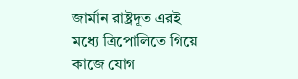জার্মান রাষ্ট্রদূত এরই মধ্যে ত্রিপোলিতে গিয়ে কাজে যোগ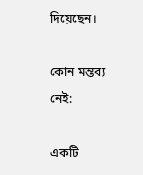দিয়েছেন।

কোন মন্তব্য নেই:

একটি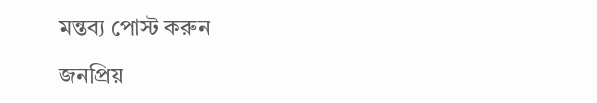মন্তব্য পোস্ট করুন

জনপ্রিয়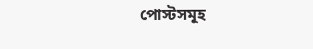পোস্টসমূহ